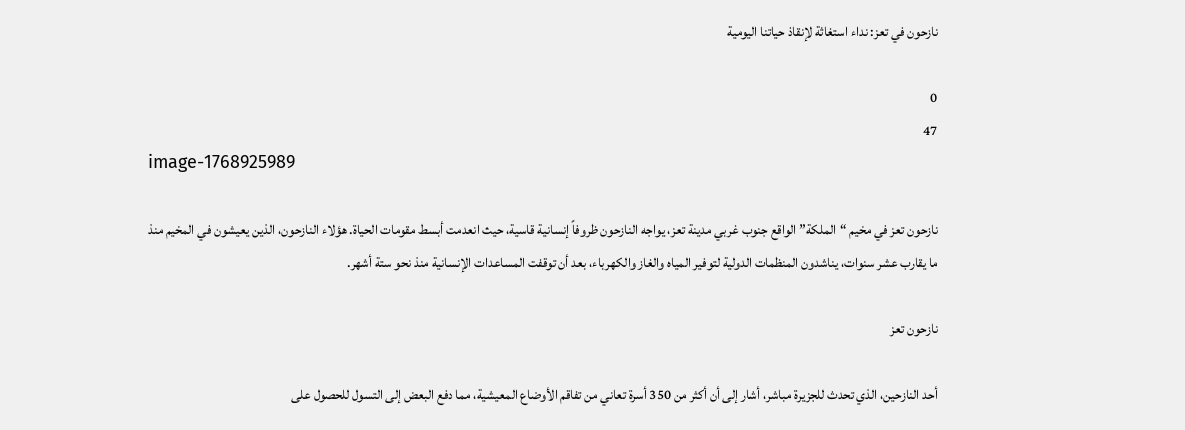نازحون في تعز: نداء استغاثة لإنقاذ حياتنا اليومية

0
47
image-1768925989

نازحون تعز في مخيم “الملكة” الواقع جنوب غربي مدينة تعز، يواجه النازحون ظروفاً إنسانية قاسية، حيث انعدمت أبسط مقومات الحياة. هؤلاء النازحون، الذين يعيشون في المخيم منذ ما يقارب عشر سنوات، يناشدون المنظمات الدولية لتوفير المياه والغاز والكهرباء، بعد أن توقفت المساعدات الإنسانية منذ نحو ستة أشهر.

نازحون تعز

أحد النازحين، الذي تحدث للجزيرة مباشر، أشار إلى أن أكثر من 350 أسرة تعاني من تفاقم الأوضاع المعيشية، مما دفع البعض إلى التسول للحصول على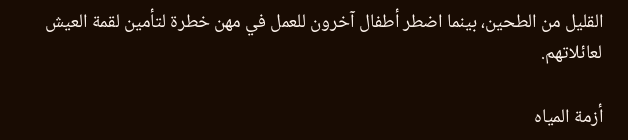القليل من الطحين، بينما اضطر أطفال آخرون للعمل في مهن خطرة لتأمين لقمة العيش لعائلاتهم.

أزمة المياه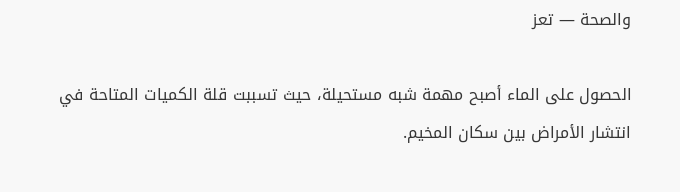والصحة — تعز

الحصول على الماء أصبح مهمة شبه مستحيلة، حيث تسببت قلة الكميات المتاحة في انتشار الأمراض بين سكان المخيم.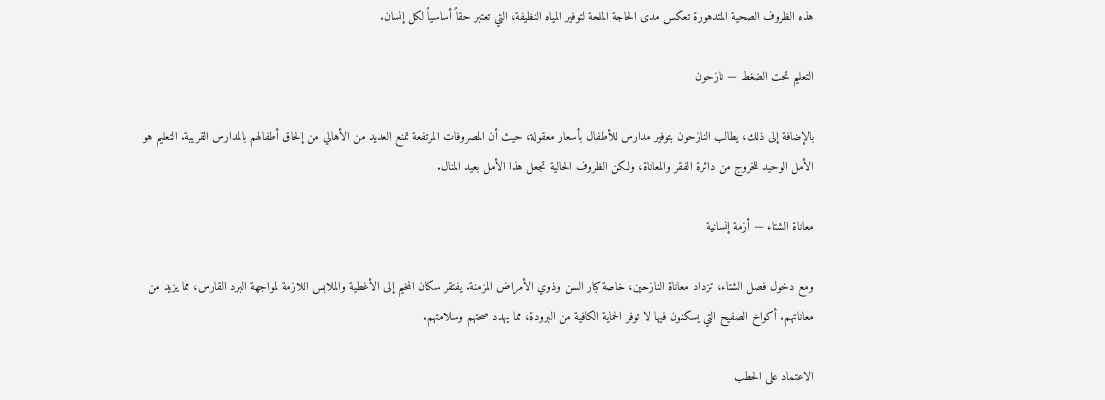هذه الظروف الصحية المتدهورة تعكس مدى الحاجة الملحة لتوفير المياه النظيفة، التي تعتبر حقاً أساسياً لكل إنسان.

التعليم تحت الضغط — نازحون

بالإضافة إلى ذلك، يطالب النازحون بتوفير مدارس للأطفال بأسعار معقولة، حيث أن المصروفات المرتفعة تمنع العديد من الأهالي من إلحاق أطفالهم بالمدارس القريبة. التعليم هو الأمل الوحيد للخروج من دائرة الفقر والمعاناة، ولكن الظروف الحالية تجعل هذا الأمل بعيد المنال.

معاناة الشتاء — أزمة إنسانية

ومع دخول فصل الشتاء، تزداد معاناة النازحين، خاصة كبار السن وذوي الأمراض المزمنة. يفتقر سكان المخيم إلى الأغطية والملابس اللازمة لمواجهة البرد القارس، مما يزيد من معاناتهم. أكواخ الصفيح التي يسكنون فيها لا توفر الحماية الكافية من البرودة، مما يهدد صحتهم وسلامتهم.

الاعتماد على الحطب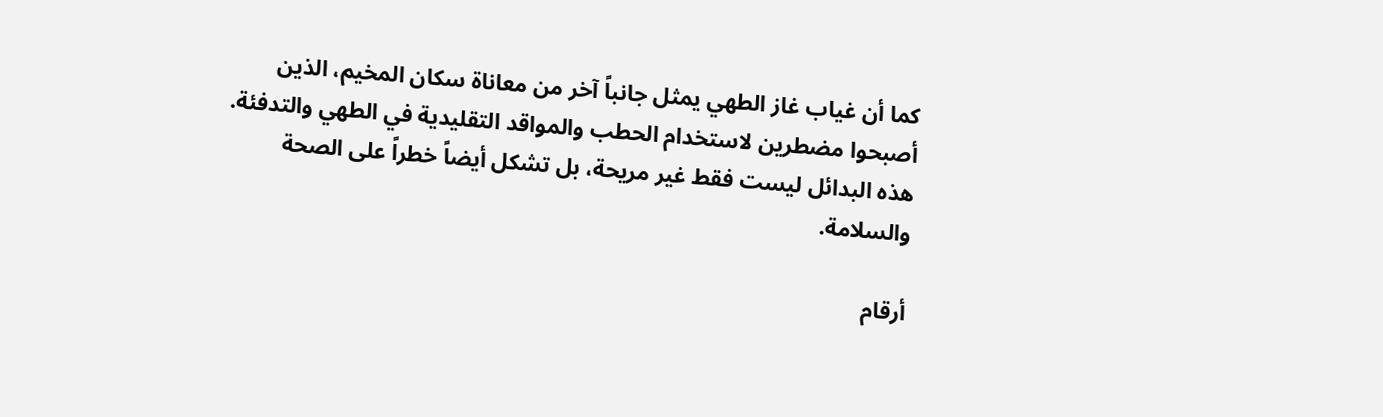كما أن غياب غاز الطهي يمثل جانباً آخر من معاناة سكان المخيم، الذين أصبحوا مضطرين لاستخدام الحطب والمواقد التقليدية في الطهي والتدفئة. هذه البدائل ليست فقط غير مريحة، بل تشكل أيضاً خطراً على الصحة والسلامة.

أرقام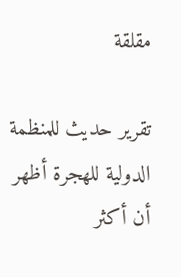مقلقة

تقرير حديث للمنظمة الدولية للهجرة أظهر أن أكثر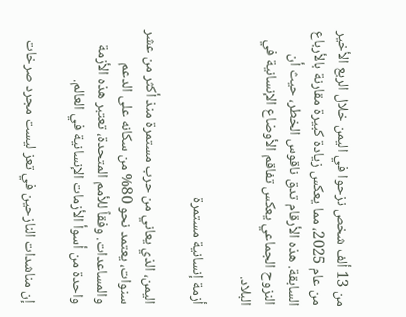من 13 ألف شخص نزحوا في اليمن خلال الربع الأخير من عام 2025، مما يعكس زيادة كبيرة مقارنة بالأرباع السابقة. هذه الأرقام تدق ناقوس الخطر، حيث أن النزوح الجماعي يعكس تفاقم الأوضاع الإنسانية في البلاد.

أزمة إنسانية مستمرة

اليمن، الذي يعاني من حرب مستمرة منذ أكثر من عشر سنوات، يعتمد نحو 80% من سكانه على الدعم والمساعدات. وفقاً للأمم المتحدة، تعتبر هذه الأزمة واحدة من أسوأ الأزمات الإنسانية في العالم.

إن مناشدات النازحين في تعز ليست مجرد صرخات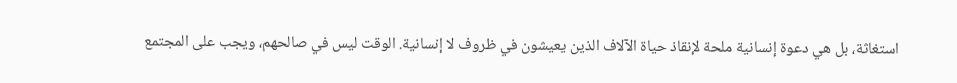استغاثة، بل هي دعوة إنسانية ملحة لإنقاذ حياة الآلاف الذين يعيشون في ظروف لا إنسانية. الوقت ليس في صالحهم، ويجب على المجتمع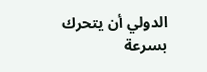الدولي أن يتحرك بسرعة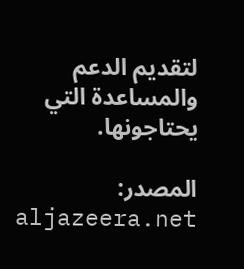لتقديم الدعم والمساعدة التي يحتاجونها.

المصدر: aljazeera.net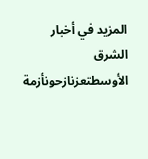المزيد في أخبار الشرق الأوسطتعزنازحونأزمة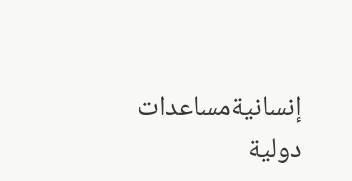إنسانيةمساعدات دولية